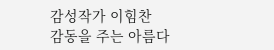감성작가 이힘찬
감동을 주는 아름다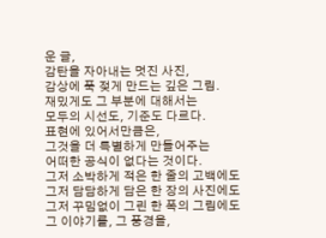운 글,
감탄을 자아내는 멋진 사진,
감상에 푹 젖게 만드는 깊은 그림.
재밌게도 그 부분에 대해서는
모두의 시선도, 기준도 다르다.
표현에 있어서만큼은,
그것을 더 특별하게 만들어주는
어떠한 공식이 없다는 것이다.
그저 소박하게 적은 한 줄의 고백에도
그저 담담하게 담은 한 장의 사진에도
그저 꾸밈없이 그린 한 폭의 그림에도
그 이야기를, 그 풍경을,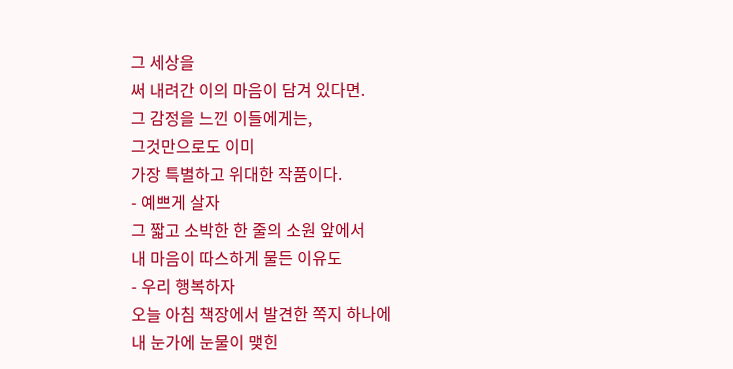그 세상을
써 내려간 이의 마음이 담겨 있다면.
그 감정을 느낀 이들에게는,
그것만으로도 이미
가장 특별하고 위대한 작품이다.
- 예쁘게 살자
그 짧고 소박한 한 줄의 소원 앞에서
내 마음이 따스하게 물든 이유도
- 우리 행복하자
오늘 아침 책장에서 발견한 쪽지 하나에
내 눈가에 눈물이 맺힌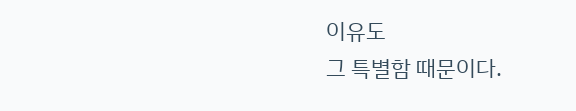이유도
그 특별함 때문이다.